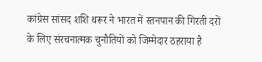कांग्रेस सांसद शशि थरूर ने भारत में स्तनपान की गिरती दरों के लिए संरचनात्मक चुनौतियों को जिम्मेदार ठहराया है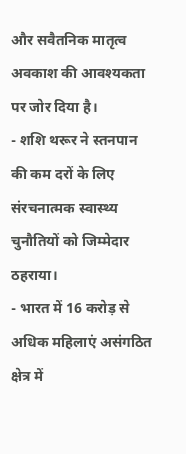और सवैतनिक मातृत्व अवकाश की आवश्यकता पर जोर दिया है।
- शशि थरूर ने स्तनपान की कम दरों के लिए संरचनात्मक स्वास्थ्य चुनौतियों को जिम्मेदार ठहराया।
- भारत में 16 करोड़ से अधिक महिलाएं असंगठित क्षेत्र में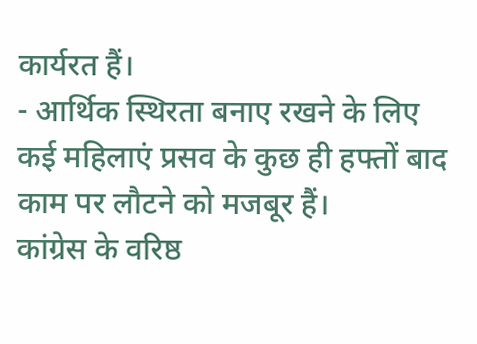कार्यरत हैं।
- आर्थिक स्थिरता बनाए रखने के लिए कई महिलाएं प्रसव के कुछ ही हफ्तों बाद काम पर लौटने को मजबूर हैं।
कांग्रेस के वरिष्ठ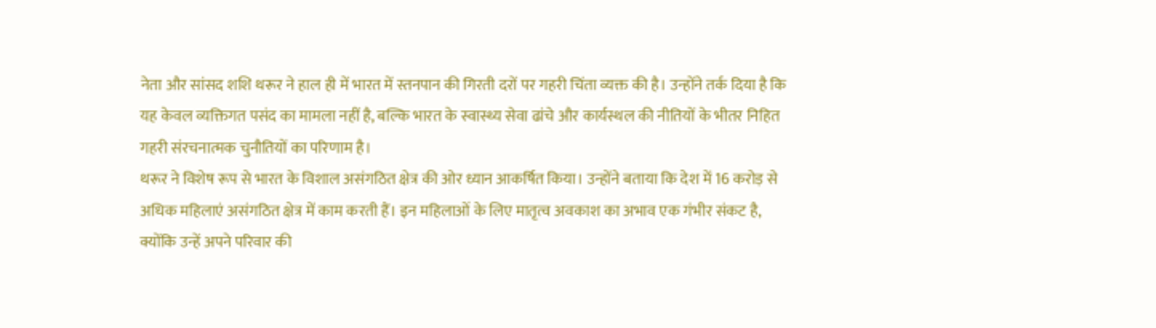नेता और सांसद शशि थरूर ने हाल ही में भारत में स्तनपान की गिरती दरों पर गहरी चिंता व्यक्त की है। उन्होंने तर्क दिया है कि यह केवल व्यक्तिगत पसंद का मामला नहीं है, बल्कि भारत के स्वास्थ्य सेवा ढांचे और कार्यस्थल की नीतियों के भीतर निहित गहरी संरचनात्मक चुनौतियों का परिणाम है।
थरूर ने विशेष रूप से भारत के विशाल असंगठित क्षेत्र की ओर ध्यान आकर्षित किया। उन्होंने बताया कि देश में 16 करोड़ से अधिक महिलाएं असंगठित क्षेत्र में काम करती हैं। इन महिलाओं के लिए मातृत्व अवकाश का अभाव एक गंभीर संकट है, क्योंकि उन्हें अपने परिवार की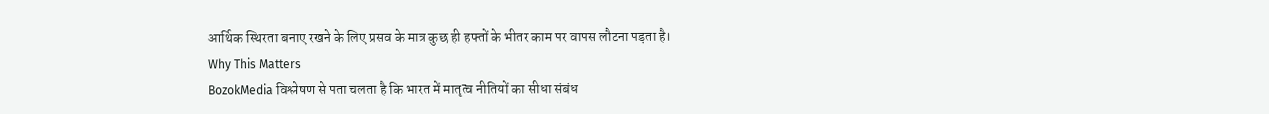आर्थिक स्थिरता बनाए रखने के लिए प्रसव के मात्र कुछ ही हफ्तों के भीतर काम पर वापस लौटना पड़ता है।
Why This Matters
BozokMedia विश्लेषण से पता चलता है कि भारत में मातृत्व नीतियों का सीधा संबंध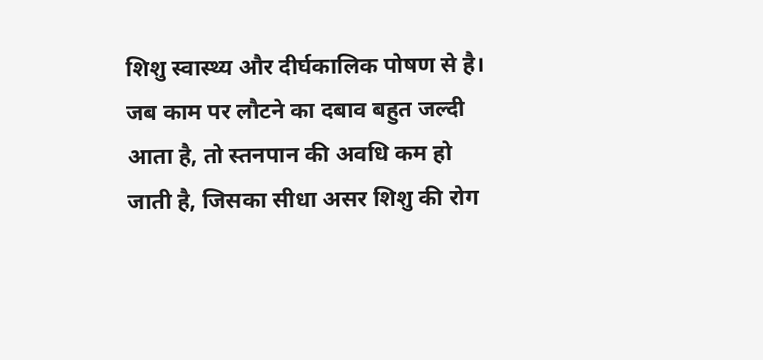शिशु स्वास्थ्य और दीर्घकालिक पोषण से है। जब काम पर लौटने का दबाव बहुत जल्दी आता है, तो स्तनपान की अवधि कम हो जाती है, जिसका सीधा असर शिशु की रोग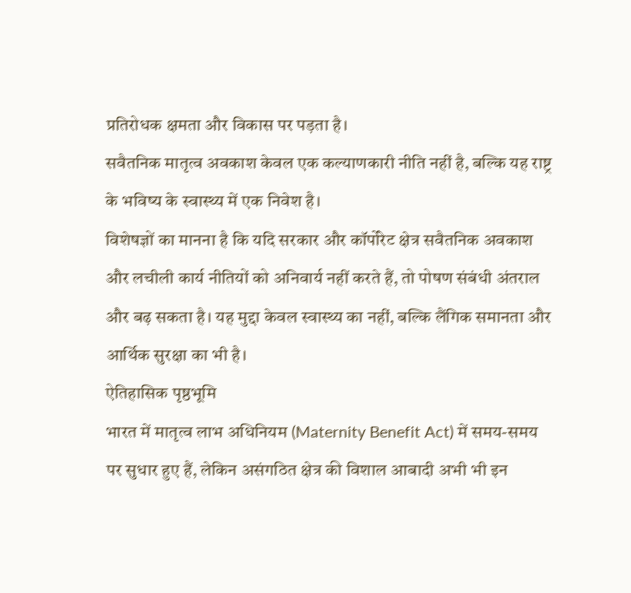प्रतिरोधक क्षमता और विकास पर पड़ता है।
सवैतनिक मातृत्व अवकाश केवल एक कल्याणकारी नीति नहीं है, बल्कि यह राष्ट्र के भविष्य के स्वास्थ्य में एक निवेश है।
विशेषज्ञों का मानना है कि यदि सरकार और कॉर्पोरेट क्षेत्र सवैतनिक अवकाश और लचीली कार्य नीतियों को अनिवार्य नहीं करते हैं, तो पोषण संबंधी अंतराल और बढ़ सकता है। यह मुद्दा केवल स्वास्थ्य का नहीं, बल्कि लैंगिक समानता और आर्थिक सुरक्षा का भी है।
ऐतिहासिक पृष्ठभूमि
भारत में मातृत्व लाभ अधिनियम (Maternity Benefit Act) में समय-समय पर सुधार हुए हैं, लेकिन असंगठित क्षेत्र की विशाल आबादी अभी भी इन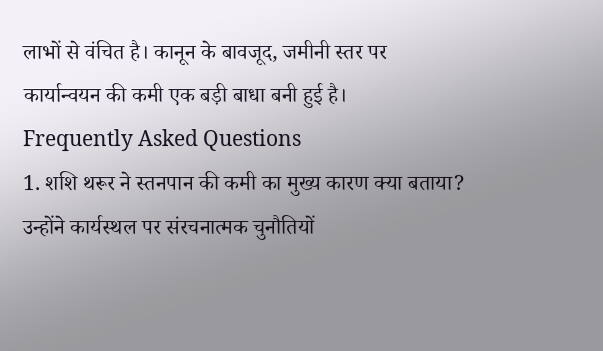लाभों से वंचित है। कानून के बावजूद, जमीनी स्तर पर कार्यान्वयन की कमी एक बड़ी बाधा बनी हुई है।
Frequently Asked Questions
1. शशि थरूर ने स्तनपान की कमी का मुख्य कारण क्या बताया?
उन्होंने कार्यस्थल पर संरचनात्मक चुनौतियों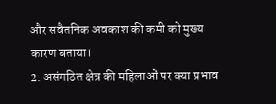और सवैतनिक अवकाश की कमी को मुख्य कारण बताया।
2. असंगठित क्षेत्र की महिलाओं पर क्या प्रभाव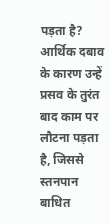पड़ता है?
आर्थिक दबाव के कारण उन्हें प्रसव के तुरंत बाद काम पर लौटना पड़ता है, जिससे स्तनपान बाधित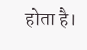होता है।